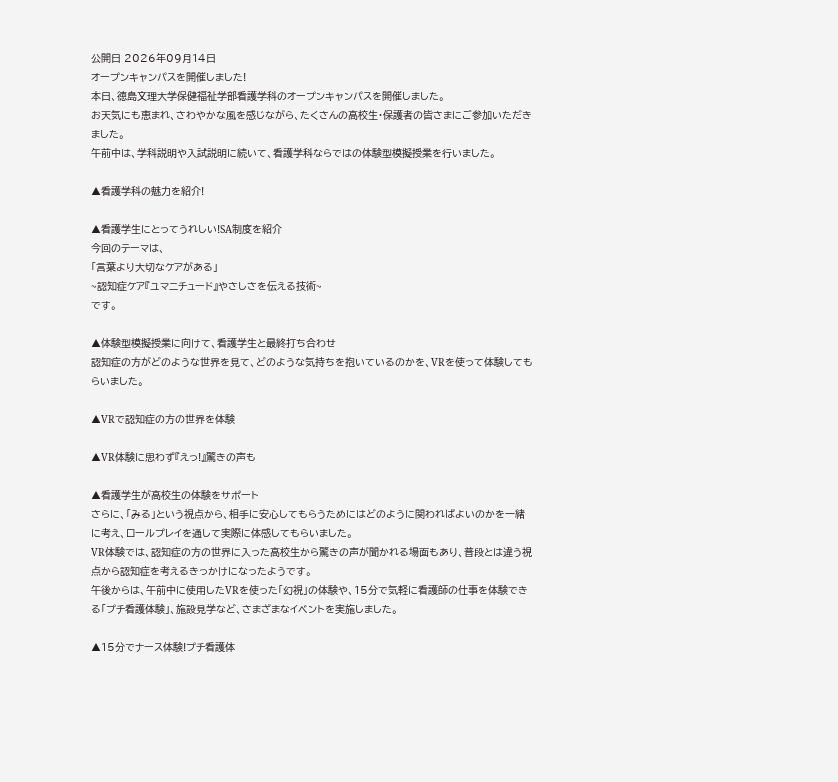公開日 2026年09月14日
オープンキャンパスを開催しました!
本日、徳島文理大学保健福祉学部看護学科のオープンキャンパスを開催しました。
お天気にも恵まれ、さわやかな風を感じながら、たくさんの高校生・保護者の皆さまにご参加いただきました。
午前中は、学科説明や入試説明に続いて、看護学科ならではの体験型模擬授業を行いました。

▲看護学科の魅力を紹介!

▲看護学生にとってうれしい!SA制度を紹介
今回のテーマは、
「言葉より大切なケアがある」
~認知症ケア『ユマニチュード』やさしさを伝える技術~
です。

▲体験型模擬授業に向けて、看護学生と最終打ち合わせ
認知症の方がどのような世界を見て、どのような気持ちを抱いているのかを、VRを使って体験してもらいました。

▲VRで認知症の方の世界を体験

▲VR体験に思わず『えっ!』驚きの声も

▲看護学生が高校生の体験をサポート
さらに、「みる」という視点から、相手に安心してもらうためにはどのように関わればよいのかを一緒に考え、ロールプレイを通して実際に体感してもらいました。
VR体験では、認知症の方の世界に入った高校生から驚きの声が聞かれる場面もあり、普段とは違う視点から認知症を考えるきっかけになったようです。
午後からは、午前中に使用したVRを使った「幻視」の体験や、15分で気軽に看護師の仕事を体験できる「プチ看護体験」、施設見学など、さまざまなイベントを実施しました。

▲15分でナース体験!プチ看護体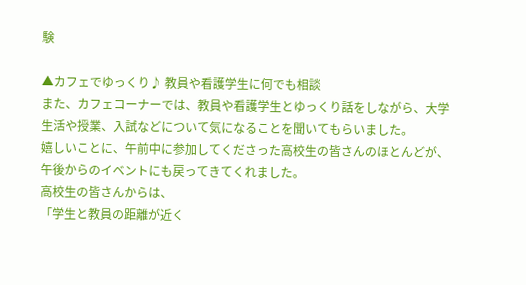験

▲カフェでゆっくり♪ 教員や看護学生に何でも相談
また、カフェコーナーでは、教員や看護学生とゆっくり話をしながら、大学生活や授業、入試などについて気になることを聞いてもらいました。
嬉しいことに、午前中に参加してくださった高校生の皆さんのほとんどが、午後からのイベントにも戻ってきてくれました。
高校生の皆さんからは、
「学生と教員の距離が近く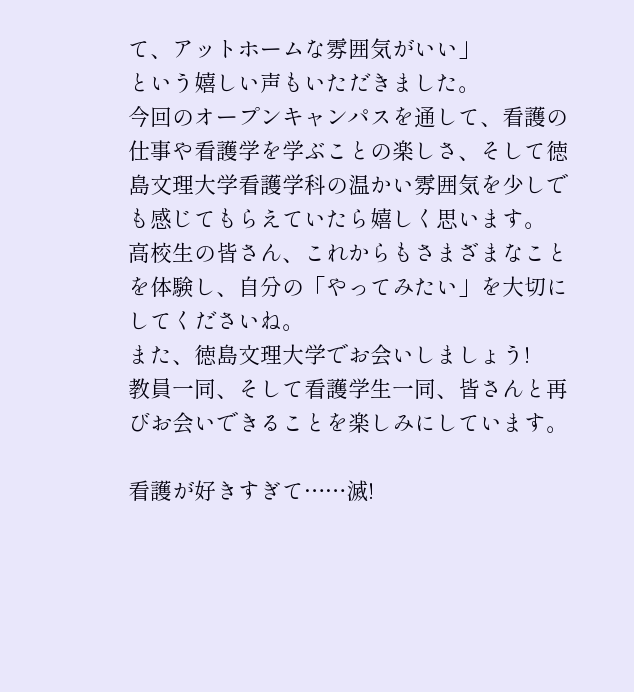て、アットホームな雰囲気がいい」
という嬉しい声もいただきました。
今回のオープンキャンパスを通して、看護の仕事や看護学を学ぶことの楽しさ、そして徳島文理大学看護学科の温かい雰囲気を少しでも感じてもらえていたら嬉しく思います。
高校生の皆さん、これからもさまざまなことを体験し、自分の「やってみたい」を大切にしてくださいね。
また、徳島文理大学でお会いしましょう!
教員一同、そして看護学生一同、皆さんと再びお会いできることを楽しみにしています。

看護が好きすぎて……滅!